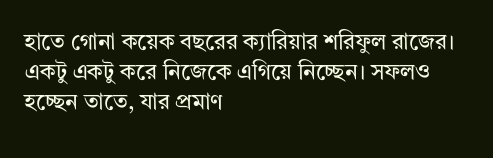হাতে গোনা কয়েক বছরের ক্যারিয়ার শরিফুল রাজের। একটু একটু করে নিজেকে এগিয়ে নিচ্ছেন। সফলও হচ্ছেন তাতে, যার প্রমাণ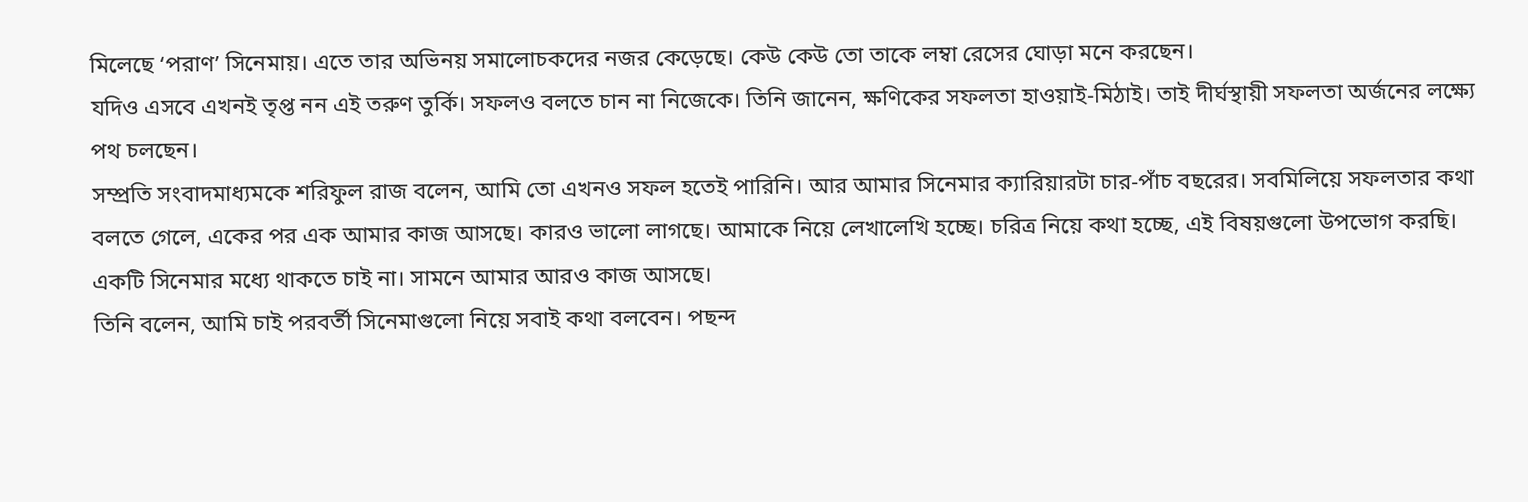মিলেছে ‘পরাণ’ সিনেমায়। এতে তার অভিনয় সমালোচকদের নজর কেড়েছে। কেউ কেউ তো তাকে লম্বা রেসের ঘোড়া মনে করছেন।
যদিও এসবে এখনই তৃপ্ত নন এই তরুণ তুর্কি। সফলও বলতে চান না নিজেকে। তিনি জানেন, ক্ষণিকের সফলতা হাওয়াই-মিঠাই। তাই দীর্ঘস্থায়ী সফলতা অর্জনের লক্ষ্যে পথ চলছেন।
সম্প্রতি সংবাদমাধ্যমকে শরিফুল রাজ বলেন, আমি তো এখনও সফল হতেই পারিনি। আর আমার সিনেমার ক্যারিয়ারটা চার-পাঁচ বছরের। সবমিলিয়ে সফলতার কথা বলতে গেলে, একের পর এক আমার কাজ আসছে। কারও ভালো লাগছে। আমাকে নিয়ে লেখালেখি হচ্ছে। চরিত্র নিয়ে কথা হচ্ছে, এই বিষয়গুলো উপভোগ করছি। একটি সিনেমার মধ্যে থাকতে চাই না। সামনে আমার আরও কাজ আসছে।
তিনি বলেন, আমি চাই পরবর্তী সিনেমাগুলো নিয়ে সবাই কথা বলবেন। পছন্দ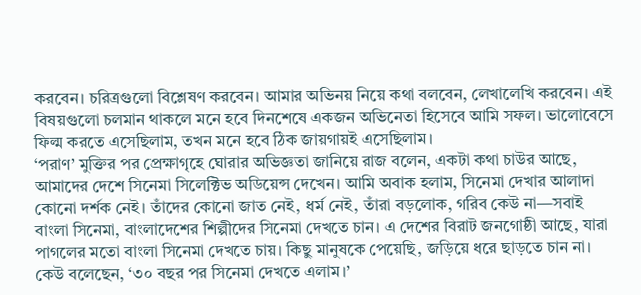করবেন। চরিত্রগুলো বিশ্লেষণ করবেন। আমার অভিনয় নিয়ে কথা বলবেন, লেখালেখি করবেন। এই বিষয়গুলো চলমান থাকলে মনে হবে দিনশেষে একজন অভিনেতা হিসেবে আমি সফল। ভালোবেসে ফিল্ম করতে এসেছিলাম, তখন মনে হবে ঠিক জায়গায়ই এসেছিলাম।
‘পরাণ’ মুক্তির পর প্রেক্ষাগৃহে ঘোরার অভিজ্ঞতা জানিয়ে রাজ বলেন, একটা কথা চাউর আছে, আমাদের দেশে সিনেমা সিলেক্টিভ অডিয়েন্স দেখেন। আমি অবাক হলাম, সিনেমা দেখার আলাদা কোনো দর্শক নেই। তাঁদের কোনো জাত নেই, ধর্ম নেই, তাঁরা বড়লোক, গরিব কেউ না—সবাই বাংলা সিনেমা, বাংলাদেশের শিল্পীদের সিনেমা দেখতে চান। এ দেশের বিরাট জনগোষ্ঠী আছে, যারা পাগলের মতো বাংলা সিনেমা দেখতে চায়। কিছু মানুষকে পেয়েছি, জড়িয়ে ধরে ছাড়তে চান না। কেউ বলেছেন, ‘৩০ বছর পর সিনেমা দেখতে এলাম।’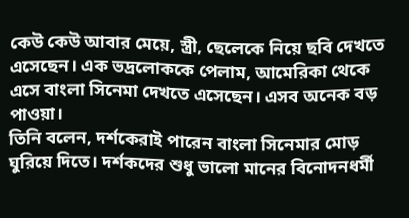কেউ কেউ আবার মেয়ে, স্ত্রী, ছেলেকে নিয়ে ছবি দেখতে এসেছেন। এক ভদ্রলোককে পেলাম, আমেরিকা থেকে এসে বাংলা সিনেমা দেখতে এসেছেন। এসব অনেক বড় পাওয়া।
তিনি বলেন, দর্শকেরাই পারেন বাংলা সিনেমার মোড় ঘুরিয়ে দিতে। দর্শকদের শুধু ভালো মানের বিনোদনধর্মী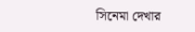সিনেমা দেখার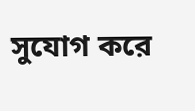সুযোগ করে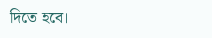দিতে হবে।